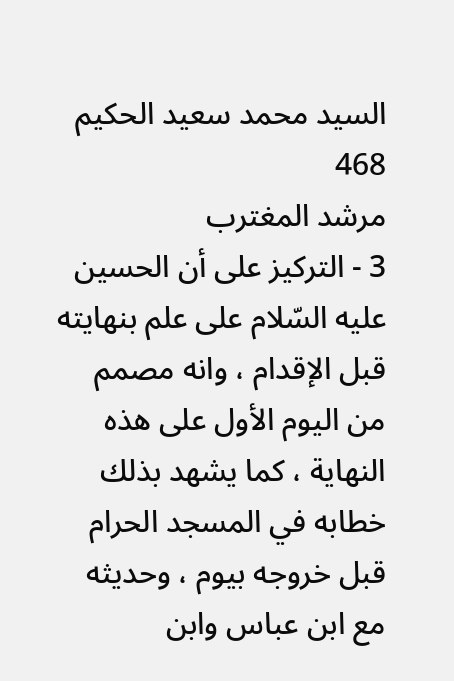السيد محمد سعيد الحكيم
468
مرشد المغترب
3 - التركيز على أن الحسين عليه السّلام على علم بنهايته قبل الإقدام ، وانه مصمم من اليوم الأول على هذه النهاية ، كما يشهد بذلك خطابه في المسجد الحرام قبل خروجه بيوم ، وحديثه مع ابن عباس وابن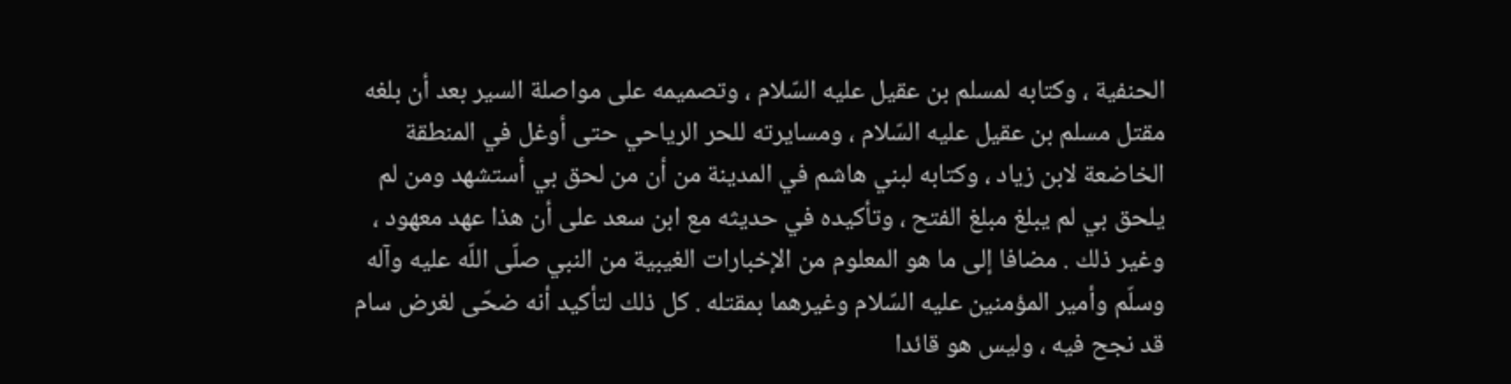الحنفية ، وكتابه لمسلم بن عقيل عليه السّلام ، وتصميمه على مواصلة السير بعد أن بلغه مقتل مسلم بن عقيل عليه السّلام ، ومسايرته للحر الرياحي حتى أوغل في المنطقة الخاضعة لابن زياد ، وكتابه لبني هاشم في المدينة من أن من لحق بي أستشهد ومن لم يلحق بي لم يبلغ مبلغ الفتح ، وتأكيده في حديثه مع ابن سعد على أن هذا عهد معهود ، وغير ذلك . مضافا إلى ما هو المعلوم من الإخبارات الغيبية من النبي صلّى اللّه عليه وآله وسلّم وأمير المؤمنين عليه السّلام وغيرهما بمقتله . كل ذلك لتأكيد أنه ضحّى لغرض سام قد نجح فيه ، وليس هو قائدا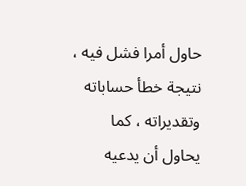حاول أمرا فشل فيه ، نتيجة خطأ حساباته وتقديراته ، كما يحاول أن يدعيه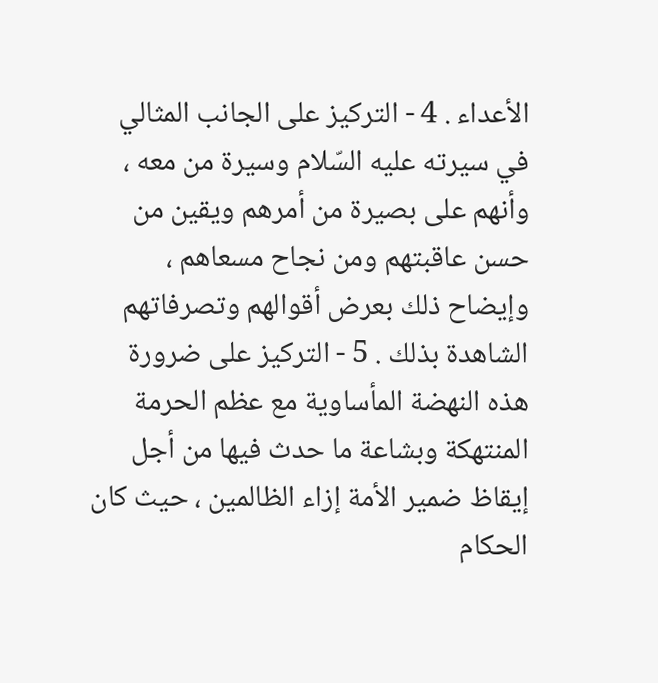الأعداء . 4 - التركيز على الجانب المثالي في سيرته عليه السّلام وسيرة من معه ، وأنهم على بصيرة من أمرهم ويقين من حسن عاقبتهم ومن نجاح مسعاهم ، وإيضاح ذلك بعرض أقوالهم وتصرفاتهم الشاهدة بذلك . 5 - التركيز على ضرورة هذه النهضة المأساوية مع عظم الحرمة المنتهكة وبشاعة ما حدث فيها من أجل إيقاظ ضمير الأمة إزاء الظالمين ، حيث كان الحكام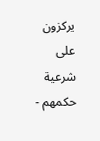يركزون على شرعية حكمهم -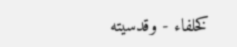كخلفاء - وقدسيته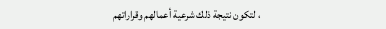، لتكون نتيجة ذلك شرعية أعمالهم وقراراتهم